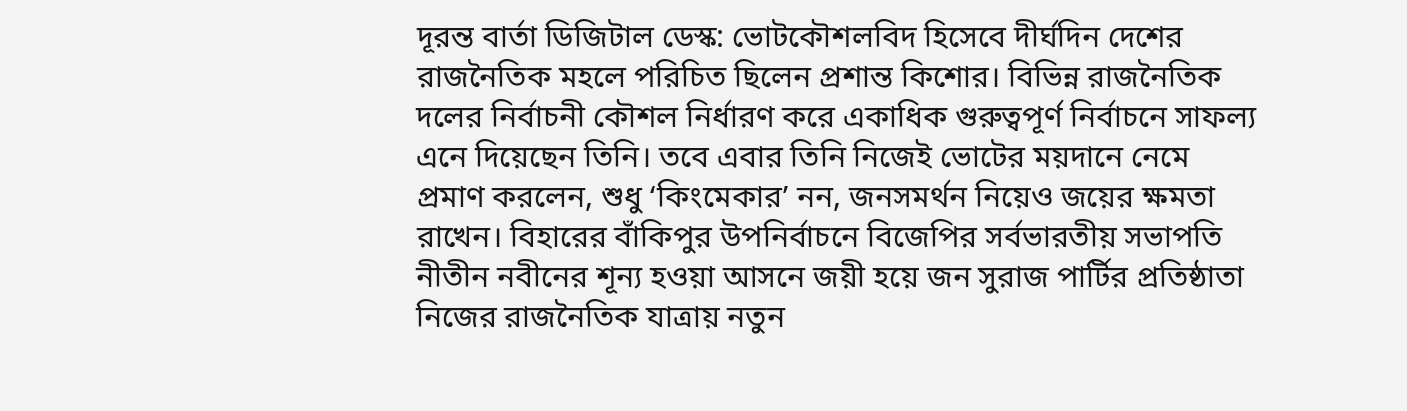দূরন্ত বার্তা ডিজিটাল ডেস্ক: ভোটকৌশলবিদ হিসেবে দীর্ঘদিন দেশের রাজনৈতিক মহলে পরিচিত ছিলেন প্রশান্ত কিশোর। বিভিন্ন রাজনৈতিক দলের নির্বাচনী কৌশল নির্ধারণ করে একাধিক গুরুত্বপূর্ণ নির্বাচনে সাফল্য এনে দিয়েছেন তিনি। তবে এবার তিনি নিজেই ভোটের ময়দানে নেমে প্রমাণ করলেন, শুধু ‘কিংমেকার’ নন, জনসমর্থন নিয়েও জয়ের ক্ষমতা রাখেন। বিহারের বাঁকিপুর উপনির্বাচনে বিজেপির সর্বভারতীয় সভাপতি নীতীন নবীনের শূন্য হওয়া আসনে জয়ী হয়ে জন সুরাজ পার্টির প্রতিষ্ঠাতা নিজের রাজনৈতিক যাত্রায় নতুন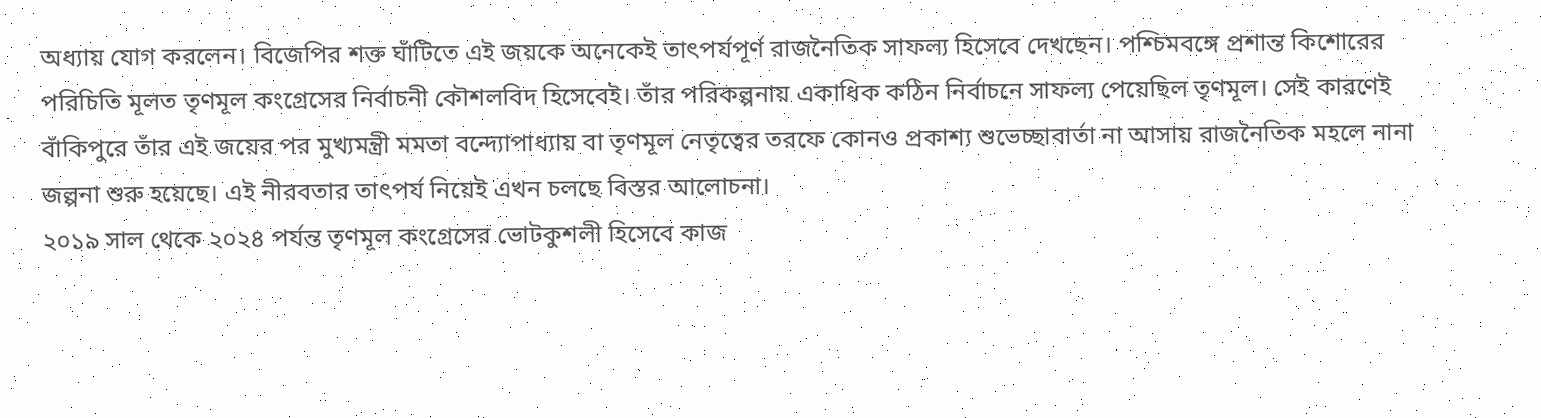অধ্যায় যোগ করলেন। বিজেপির শক্ত ঘাঁটিতে এই জয়কে অনেকেই তাৎপর্যপূর্ণ রাজনৈতিক সাফল্য হিসেবে দেখছেন। পশ্চিমবঙ্গে প্রশান্ত কিশোরের পরিচিতি মূলত তৃণমূল কংগ্রেসের নির্বাচনী কৌশলবিদ হিসেবেই। তাঁর পরিকল্পনায় একাধিক কঠিন নির্বাচনে সাফল্য পেয়েছিল তৃণমূল। সেই কারণেই বাঁকিপুরে তাঁর এই জয়ের পর মুখ্যমন্ত্রী মমতা বন্দ্যোপাধ্যায় বা তৃণমূল নেতৃত্বের তরফে কোনও প্রকাশ্য শুভেচ্ছাবার্তা না আসায় রাজনৈতিক মহলে নানা জল্পনা শুরু হয়েছে। এই নীরবতার তাৎপর্য নিয়েই এখন চলছে বিস্তর আলোচনা।
২০১৯ সাল থেকে ২০২৪ পর্যন্ত তৃণমূল কংগ্রেসের ভোটকুশলী হিসেবে কাজ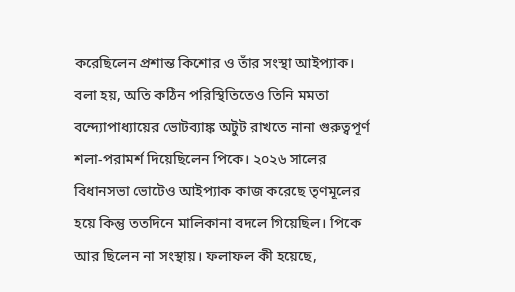করেছিলেন প্রশান্ত কিশোর ও তাঁর সংস্থা আইপ্যাক। বলা হয়, অতি কঠিন পরিস্থিতিতেও তিনি মমতা বন্দ্যোপাধ্যায়ের ভোটব্যাঙ্ক অটুট রাখতে নানা গুরুত্বপূর্ণ শলা-পরামর্শ দিয়েছিলেন পিকে। ২০২৬ সালের বিধানসভা ভোটেও আইপ্যাক কাজ করেছে তৃণমূলের হয়ে কিন্তু ততদিনে মালিকানা বদলে গিয়েছিল। পিকে আর ছিলেন না সংস্থায়। ফলাফল কী হয়েছে,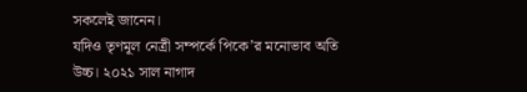সকলেই জানেন।
যদিও তৃণমূল নেত্রী সম্পর্কে পিকে’র মনোভাব অতি উচ্চ। ২০২১ সাল নাগাদ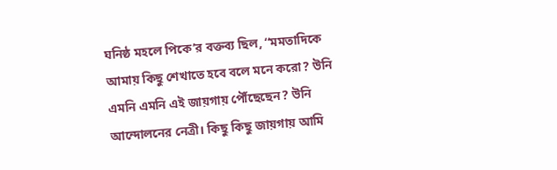ঘনিষ্ঠ মহলে পিকে’র বক্তব্য ছিল, ‘‘মমতাদিকে আমায় কিছু শেখাতে হবে বলে মনে করো? উনি এমনি এমনি এই জায়গায় পৌঁছেছেন? উনি আন্দোলনের নেত্রী। কিছু কিছু জায়গায় আমি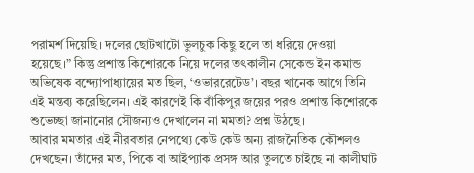পরামর্শ দিয়েছি। দলের ছোটখাটো ভুলচুক কিছু হলে তা ধরিয়ে দেওয়া হয়েছে।” কিন্তু প্রশান্ত কিশোরকে নিয়ে দলের তৎকালীন সেকেন্ড ইন কমান্ড অভিষেক বন্দ্যোপাধ্যায়ের মত ছিল, ‘ওভাররেটেড’। বছর খানেক আগে তিনি এই মন্তব্য করেছিলেন। এই কারণেই কি বাঁকিপুর জয়ের পরও প্রশান্ত কিশোরকে শুভেচ্ছা জানানোর সৌজন্যও দেখালেন না মমতা? প্রশ্ন উঠছে।
আবার মমতার এই নীরবতার নেপথ্যে কেউ কেউ অন্য রাজনৈতিক কৌশলও দেখছেন। তাঁদের মত, পিকে বা আইপ্যাক প্রসঙ্গ আর তুলতে চাইছে না কালীঘাট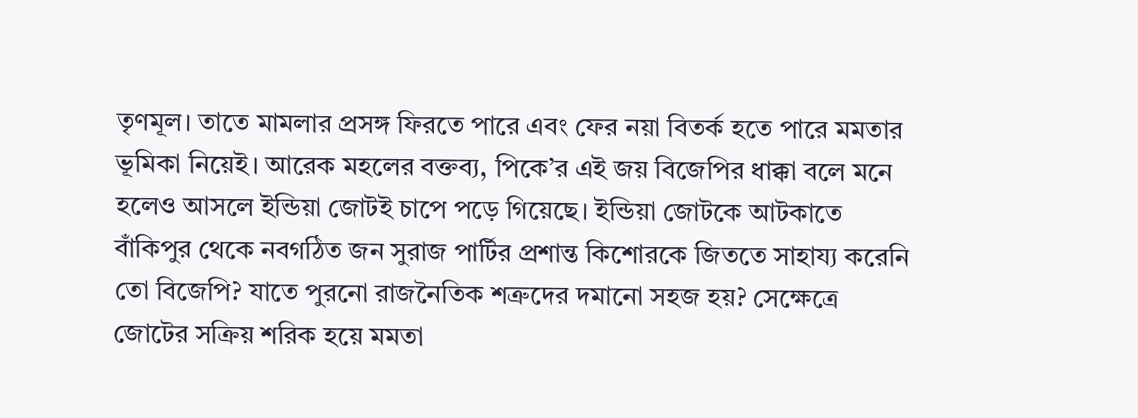তৃণমূল। তাতে মামলার প্রসঙ্গ ফিরতে পারে এবং ফের নয়া বিতর্ক হতে পারে মমতার ভূমিকা নিয়েই। আরেক মহলের বক্তব্য, পিকে’র এই জয় বিজেপির ধাক্কা বলে মনে হলেও আসলে ইন্ডিয়া জোটই চাপে পড়ে গিয়েছে। ইন্ডিয়া জোটকে আটকাতে বাঁকিপুর থেকে নবগঠিত জন সুরাজ পার্টির প্রশান্ত কিশোরকে জিততে সাহায্য করেনি তো বিজেপি? যাতে পুরনো রাজনৈতিক শত্রুদের দমানো সহজ হয়? সেক্ষেত্রে জোটের সক্রিয় শরিক হয়ে মমতা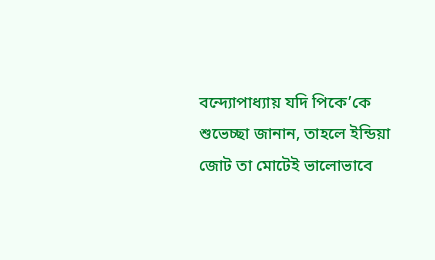বন্দ্যোপাধ্যায় যদি পিকে’কে শুভেচ্ছা জানান, তাহলে ইন্ডিয়া জোট তা মোটেই ভালোভাবে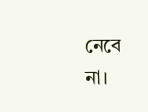নেবে না।